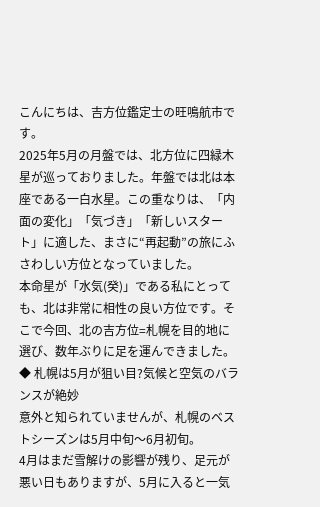こんにちは、吉方位鑑定士の旺鳴航市です。
2025年5月の月盤では、北方位に四緑木星が巡っておりました。年盤では北は本座である一白水星。この重なりは、「内面の変化」「気づき」「新しいスタート」に適した、まさに“再起動”の旅にふさわしい方位となっていました。
本命星が「水気(癸)」である私にとっても、北は非常に相性の良い方位です。そこで今回、北の吉方位=札幌を目的地に選び、数年ぶりに足を運んできました。
◆ 札幌は5月が狙い目?気候と空気のバランスが絶妙
意外と知られていませんが、札幌のベストシーズンは5月中旬〜6月初旬。
4月はまだ雪解けの影響が残り、足元が悪い日もありますが、5月に入ると一気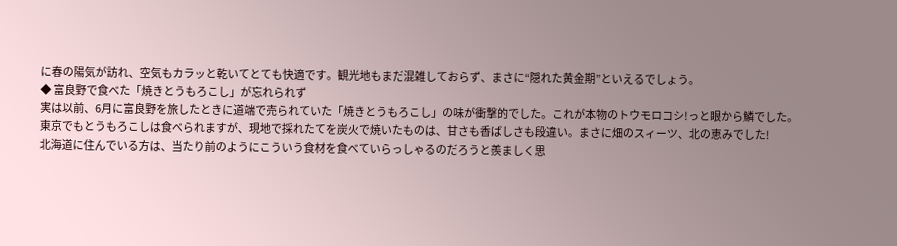に春の陽気が訪れ、空気もカラッと乾いてとても快適です。観光地もまだ混雑しておらず、まさに“隠れた黄金期”といえるでしょう。
◆ 富良野で食べた「焼きとうもろこし」が忘れられず
実は以前、6月に富良野を旅したときに道端で売られていた「焼きとうもろこし」の味が衝撃的でした。これが本物のトウモロコシ!っと眼から鱗でした。
東京でもとうもろこしは食べられますが、現地で採れたてを炭火で焼いたものは、甘さも香ばしさも段違い。まさに畑のスィーツ、北の恵みでした!
北海道に住んでいる方は、当たり前のようにこういう食材を食べていらっしゃるのだろうと羨ましく思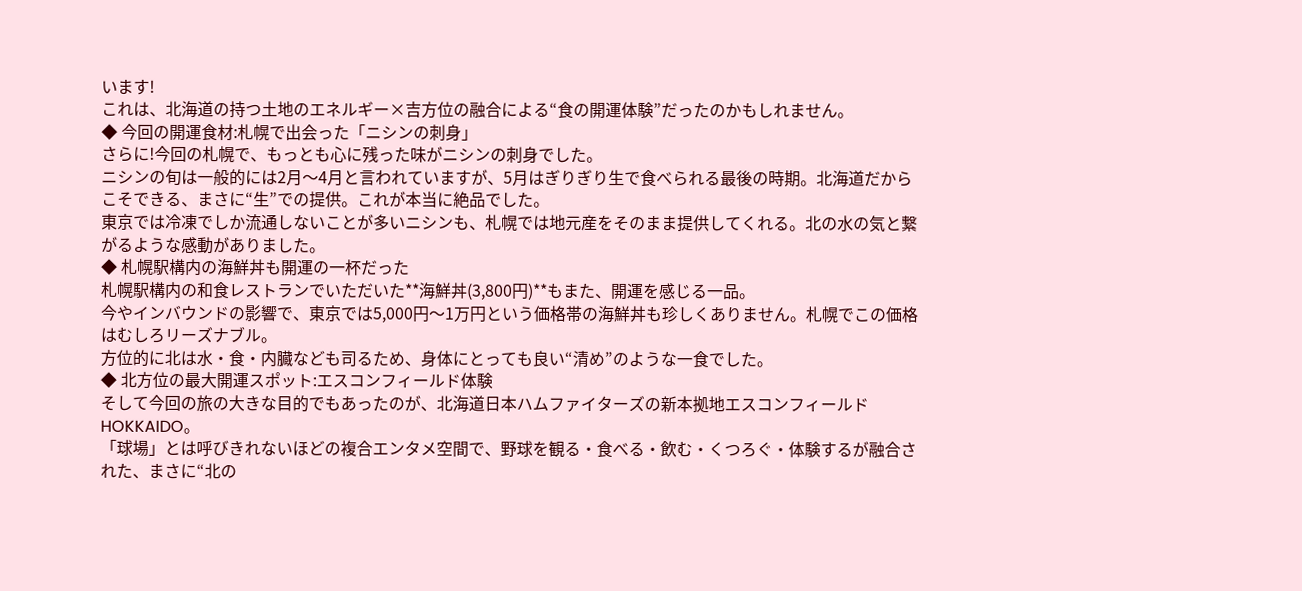います!
これは、北海道の持つ土地のエネルギー×吉方位の融合による“食の開運体験”だったのかもしれません。
◆ 今回の開運食材:札幌で出会った「ニシンの刺身」
さらに!今回の札幌で、もっとも心に残った味がニシンの刺身でした。
ニシンの旬は一般的には2月〜4月と言われていますが、5月はぎりぎり生で食べられる最後の時期。北海道だからこそできる、まさに“生”での提供。これが本当に絶品でした。
東京では冷凍でしか流通しないことが多いニシンも、札幌では地元産をそのまま提供してくれる。北の水の気と繋がるような感動がありました。
◆ 札幌駅構内の海鮮丼も開運の一杯だった
札幌駅構内の和食レストランでいただいた**海鮮丼(3,800円)**もまた、開運を感じる一品。
今やインバウンドの影響で、東京では5,000円〜1万円という価格帯の海鮮丼も珍しくありません。札幌でこの価格はむしろリーズナブル。
方位的に北は水・食・内臓なども司るため、身体にとっても良い“清め”のような一食でした。
◆ 北方位の最大開運スポット:エスコンフィールド体験
そして今回の旅の大きな目的でもあったのが、北海道日本ハムファイターズの新本拠地エスコンフィールドHOKKAIDO。
「球場」とは呼びきれないほどの複合エンタメ空間で、野球を観る・食べる・飲む・くつろぐ・体験するが融合された、まさに“北の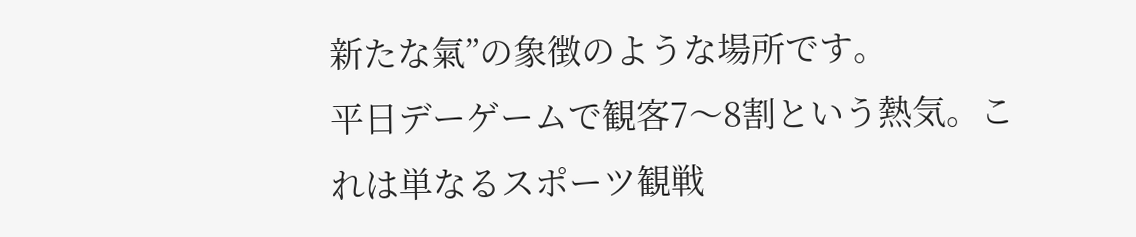新たな氣”の象徴のような場所です。
平日デーゲームで観客7〜8割という熱気。これは単なるスポーツ観戦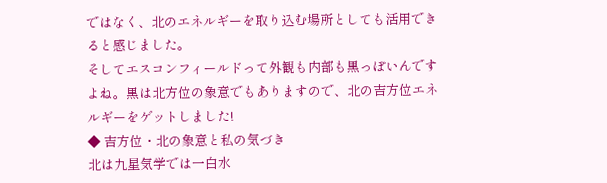ではなく、北のエネルギーを取り込む場所としても活用できると感じました。
そしてエスコンフィールドって外観も内部も黒っぽいんですよね。黒は北方位の象意でもありますので、北の吉方位エネルギーをゲットしました!
◆ 吉方位・北の象意と私の気づき
北は九星気学では一白水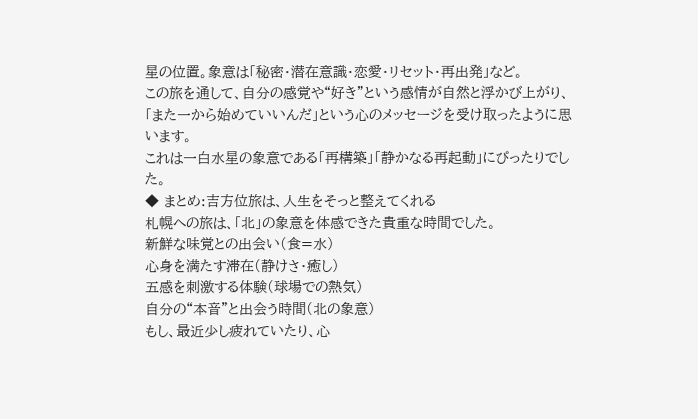星の位置。象意は「秘密・潜在意識・恋愛・リセット・再出発」など。
この旅を通して、自分の感覚や“好き”という感情が自然と浮かび上がり、「また一から始めていいんだ」という心のメッセージを受け取ったように思います。
これは一白水星の象意である「再構築」「静かなる再起動」にぴったりでした。
◆ まとめ:吉方位旅は、人生をそっと整えてくれる
札幌への旅は、「北」の象意を体感できた貴重な時間でした。
新鮮な味覚との出会い(食=水)
心身を満たす滞在(静けさ・癒し)
五感を刺激する体験(球場での熱気)
自分の“本音”と出会う時間(北の象意)
もし、最近少し疲れていたり、心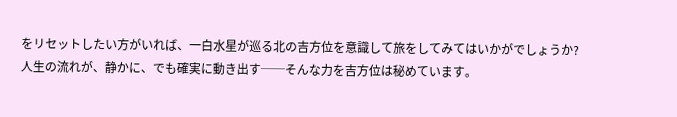をリセットしたい方がいれば、一白水星が巡る北の吉方位を意識して旅をしてみてはいかがでしょうか?
人生の流れが、静かに、でも確実に動き出す──そんな力を吉方位は秘めています。